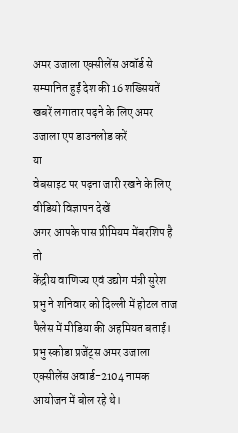अमर उजाला एक्सीलेंस अवॉर्ड से सम्मानित हुईं देश की 16 शख्सियतें
खबरें लगातार पढ़ने के लिए अमर उजाला एप डाउनलोड करें
या
वेबसाइट पर पढ़ना जारी रखने के लिए वीडियो विज्ञापन देखें
अगर आपके पास प्रीमियम मेंबरशिप है तो
केंद्रीय वाणिज्य एवं उद्योग मंत्री सुरेश प्रभु ने शनिवार को दिल्ली में होटल ताज पैलेस में मीडिया की अहमियत बताई। प्रभु स्कोडा प्रजेंट्स अमर उजाला एक्सीलेंस अवार्ड-2104 नामक आयोजन में बोल रहे थे।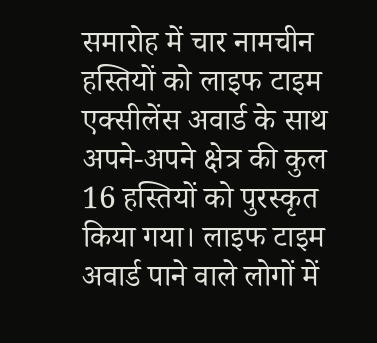समारोह में चार नामचीन हस्तियों को लाइफ टाइम एक्सीलेंस अवार्ड के साथ अपने-अपने क्षेत्र की कुल 16 हस्तियों को पुरस्कृत किया गया। लाइफ टाइम अवार्ड पाने वाले लोगों में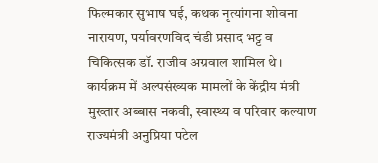फिल्मकार सुभाष घई, कथक नृत्यांगना शोवना नारायण, पर्यावरणविद चंडी प्रसाद भट्ट व चिकित्सक डॉ. राजीव अग्रवाल शामिल थे।
कार्यक्रम में अल्पसंख्यक मामलों के केंद्रीय मंत्री मुख्तार अब्बास नकवी, स्वास्थ्य व परिवार कल्याण राज्यमंत्री अनुप्रिया पटेल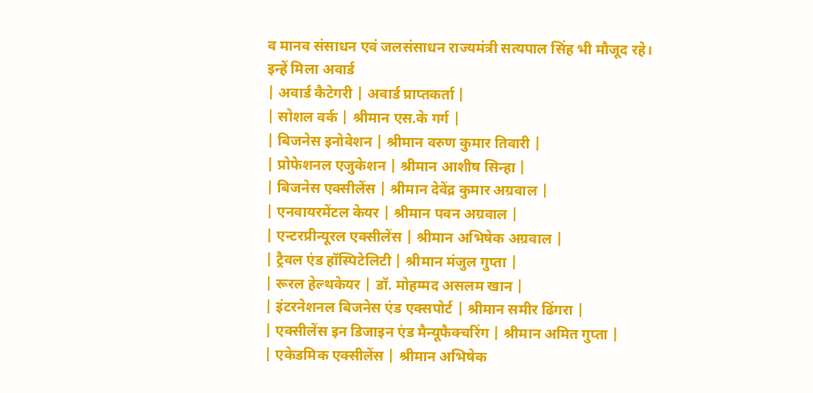व मानव संसाधन एवं जलसंसाधन राज्यमंत्री सत्यपाल सिंह भी मौजूद रहे।
इन्हें मिला अवार्ड
| अवार्ड कैटेगरी | अवार्ड प्राप्तकर्ता |
| सोशल वर्क | श्रीमान एस.के गर्ग |
| बिजनेस इनोवेशन | श्रीमान वरुण कुमार तिवारी |
| प्रोफेशनल एजुकेशन | श्रीमान आशीष सिन्हा |
| बिजनेस एक्सीलेंस | श्रीमान देवेंद्र कुमार अग्रवाल |
| एनवायरमेंटल केयर | श्रीमान पवन अग्रवाल |
| एन्टरप्रीन्यूरल एक्सीलेंस | श्रीमान अभिषेक अग्रवाल |
| ट्रैवल एंड हॉस्पिटेलिटी | श्रीमान मंजुल गुप्ता |
| रूरल हेल्थकेयर | डॉ. मोहम्मद असलम खान |
| इंटरनेशनल बिजनेस एंड एक्सपोर्ट | श्रीमान समीर ढिंगरा |
| एक्सीलेंस इन डिजाइन एंड मैन्यूफैक्चरिंग | श्रीमान अमित गुप्ता |
| एकेडमिक एक्सीलेंस | श्रीमान अभिषेक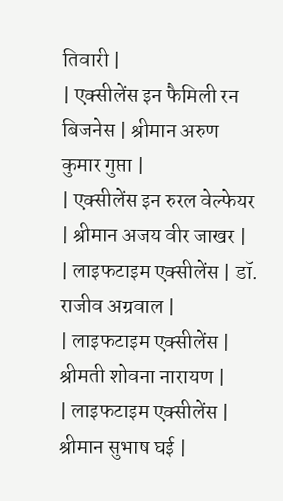तिवारी |
| एक्सीलेंस इन फैमिली रन बिजनेस | श्रीमान अरुण कुमार गुप्ता |
| एक्सीलेंस इन रुरल वेल्फेयर | श्रीमान अजय वीर जाखर |
| लाइफटाइम एक्सीलेंस | डॉ. राजीव अग्रवाल |
| लाइफटाइम एक्सीलेंस | श्रीमती शोवना नारायण |
| लाइफटाइम एक्सीलेंस | श्रीमान सुभाष घई |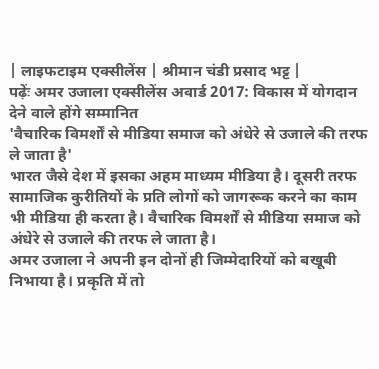| लाइफटाइम एक्सीलेंस | श्रीमान चंडी प्रसाद भट्ट |
पढ़ेंः अमर उजाला एक्सीलेंस अवार्ड 2017: विकास में योगदान देने वाले होंगे सम्मानित
'वैचारिक विमर्शों से मीडिया समाज को अंधेरे से उजाले की तरफ ले जाता है'
भारत जैसे देश में इसका अहम माध्यम मीडिया है। दूसरी तरफ सामाजिक कुरीतियों के प्रति लोगों को जागरूक करने का काम भी मीडिया ही करता है। वैचारिक विमर्शों से मीडिया समाज को अंधेरे से उजाले की तरफ ले जाता है।
अमर उजाला ने अपनी इन दोनों ही जिम्मेदारियों को बखूबी निभाया है। प्रकृति में तो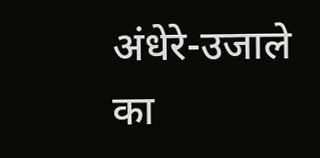अंधेरे-उजाले का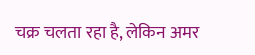चक्र चलता रहा है, लेकिन अमर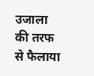उजाला की तरफ से फैलाया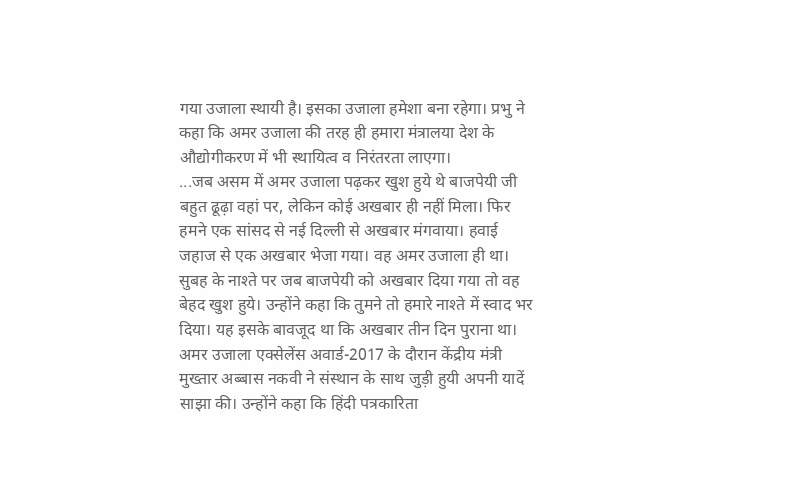गया उजाला स्थायी है। इसका उजाला हमेशा बना रहेगा। प्रभु ने कहा कि अमर उजाला की तरह ही हमारा मंत्रालया देश के औद्योगीकरण में भी स्थायित्व व निरंतरता लाएगा।
...जब असम में अमर उजाला पढ़कर खुश हुये थे बाजपेयी जी
बहुत ढूढ़ा वहां पर, लेकिन कोई अखबार ही नहीं मिला। फिर हमने एक सांसद से नई दिल्ली से अखबार मंगवाया। हवाई जहाज से एक अखबार भेजा गया। वह अमर उजाला ही था।
सुबह के नाश्ते पर जब बाजपेयी को अखबार दिया गया तो वह बेहद खुश हुये। उन्होंने कहा कि तुमने तो हमारे नाश्ते में स्वाद भर दिया। यह इसके बावजूद था कि अखबार तीन दिन पुराना था।
अमर उजाला एक्सेलेंस अवार्ड-2017 के दौरान केंद्रीय मंत्री मुख्तार अब्बास नकवी ने संस्थान के साथ जुड़ी हुयी अपनी यादें साझा की। उन्होंने कहा कि हिंदी पत्रकारिता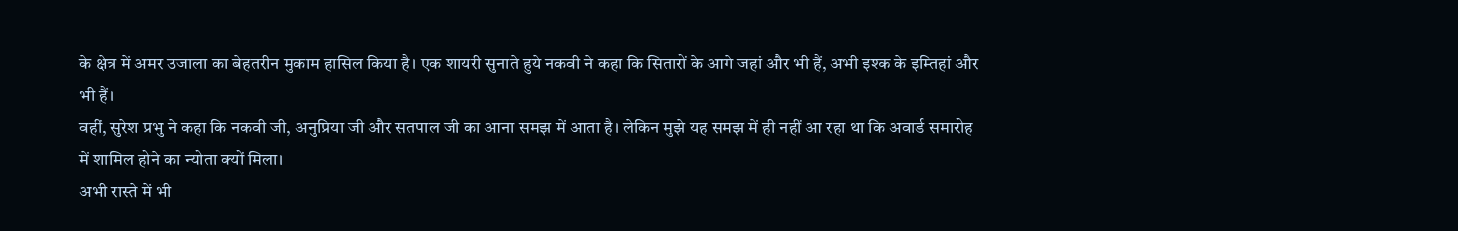के क्षेत्र में अमर उजाला का बेहतरीन मुकाम हासिल किया है। एक शायरी सुनाते हुये नकवी ने कहा कि सितारों के आगे जहां और भी हैं, अभी इश्क के इम्तिहां और भी हैं।
वहीं, सुरेश प्रभु ने कहा कि नकवी जी, अनुप्रिया जी और सतपाल जी का आना समझ में आता है। लेकिन मुझे यह समझ में ही नहीं आ रहा था कि अवार्ड समारोह में शामिल होने का न्योता क्यों मिला।
अभी रास्ते में भी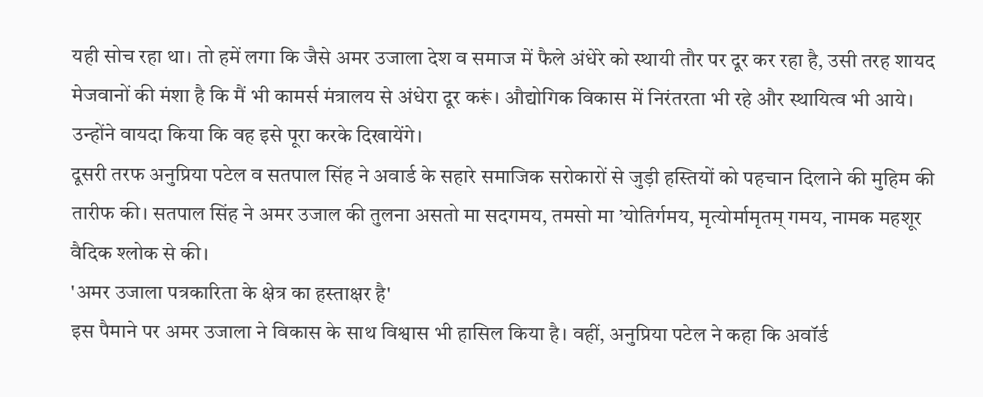यही सोच रहा था। तो हमें लगा कि जैसे अमर उजाला देश व समाज में फैले अंधेरे को स्थायी तौर पर दूर कर रहा है, उसी तरह शायद मेजवानों की मंशा है कि मैं भी कामर्स मंत्रालय से अंधेरा दूर करूं। औद्योगिक विकास में निरंतरता भी रहे और स्थायित्व भी आये। उन्होंने वायदा किया कि वह इसे पूरा करके दिखायेंगे।
दूसरी तरफ अनुप्रिया पटेल व सतपाल सिंह ने अवार्ड के सहारे समाजिक सरोकारों से जुड़ी हस्तियों को पहचान दिलाने की मुहिम की तारीफ की। सतपाल सिंह ने अमर उजाल की तुलना असतो मा सदगमय, तमसो मा ’योतिर्गमय, मृत्योर्मामृतम् गमय, नामक महशूर वैदिक श्लोक से की।
'अमर उजाला पत्रकारिता के क्षेत्र का हस्ताक्षर है'
इस पैमाने पर अमर उजाला ने विकास के साथ विश्वास भी हासिल किया है। वहीं, अनुप्रिया पटेल ने कहा कि अवॉर्ड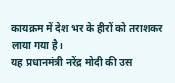कायक्रम में देश भर के हीरों को तराशकर लाया गया है।
यह प्रधानमंत्री नरेंद्र मोदी की उस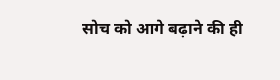सोच को आगे बढ़ाने की ही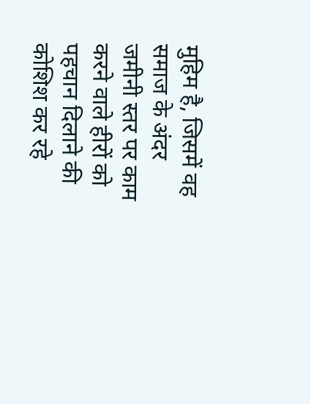मुहिम है, जिसमें वह समाज के अंदर जमीनी स्तर पर काम करने वाले हीरों को पहचान दिलाने की कोशिश कर रहे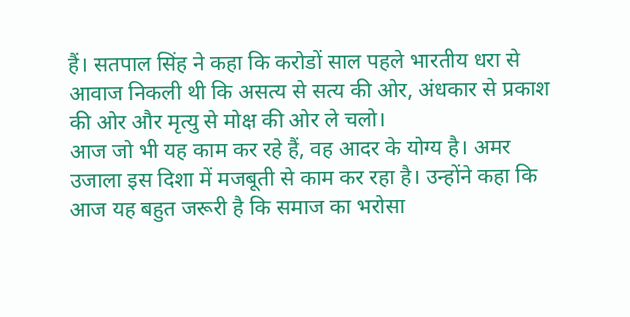हैं। सतपाल सिंह ने कहा कि करोडों साल पहले भारतीय धरा से आवाज निकली थी कि असत्य से सत्य की ओर, अंधकार से प्रकाश की ओर और मृत्यु से मोक्ष की ओर ले चलो।
आज जो भी यह काम कर रहे हैं, वह आदर के योग्य है। अमर उजाला इस दिशा में मजबूती से काम कर रहा है। उन्होंने कहा कि आज यह बहुत जरूरी है कि समाज का भरोसा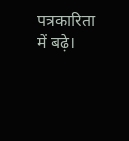पत्रकारिता में बढ़े।